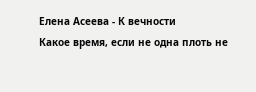Елена Асеева - К вечности
Какое время, если не одна плоть не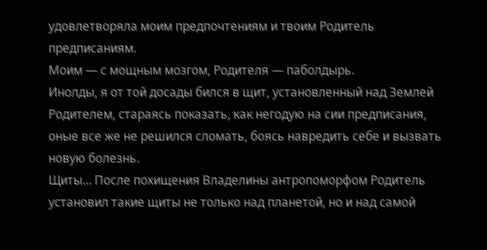удовлетворяла моим предпочтениям и твоим Родитель предписаниям.
Моим — с мощным мозгом, Родителя — паболдырь.
Инолды, я от той досады бился в щит, установленный над Землей Родителем, стараясь показать, как негодую на сии предписания, оные все же не решился сломать, боясь навредить себе и вызвать новую болезнь.
Щиты… После похищения Владелины антропоморфом Родитель установил такие щиты не только над планетой, но и над самой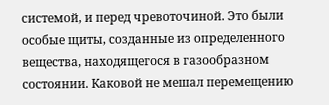системой, и перед чревоточиной. Это были особые щиты, созданные из определенного вещества, находящегося в газообразном состоянии. Каковой не мешал перемещению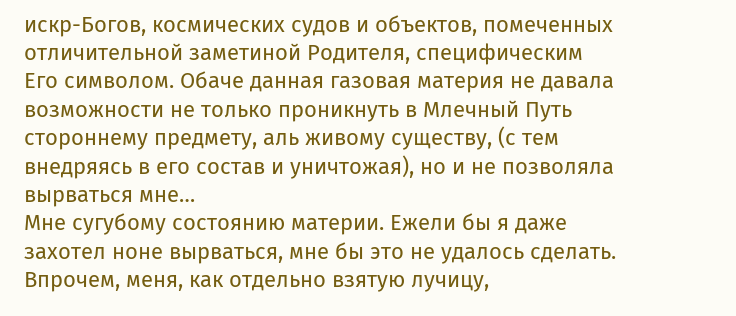искр-Богов, космических судов и объектов, помеченных отличительной заметиной Родителя, специфическим Его символом. Обаче данная газовая материя не давала возможности не только проникнуть в Млечный Путь стороннему предмету, аль живому существу, (с тем внедряясь в его состав и уничтожая), но и не позволяла вырваться мне…
Мне сугубому состоянию материи. Ежели бы я даже захотел ноне вырваться, мне бы это не удалось сделать. Впрочем, меня, как отдельно взятую лучицу,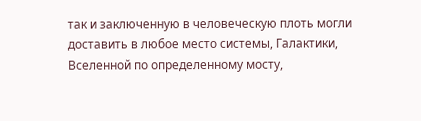так и заключенную в человеческую плоть могли доставить в любое место системы, Галактики, Вселенной по определенному мосту,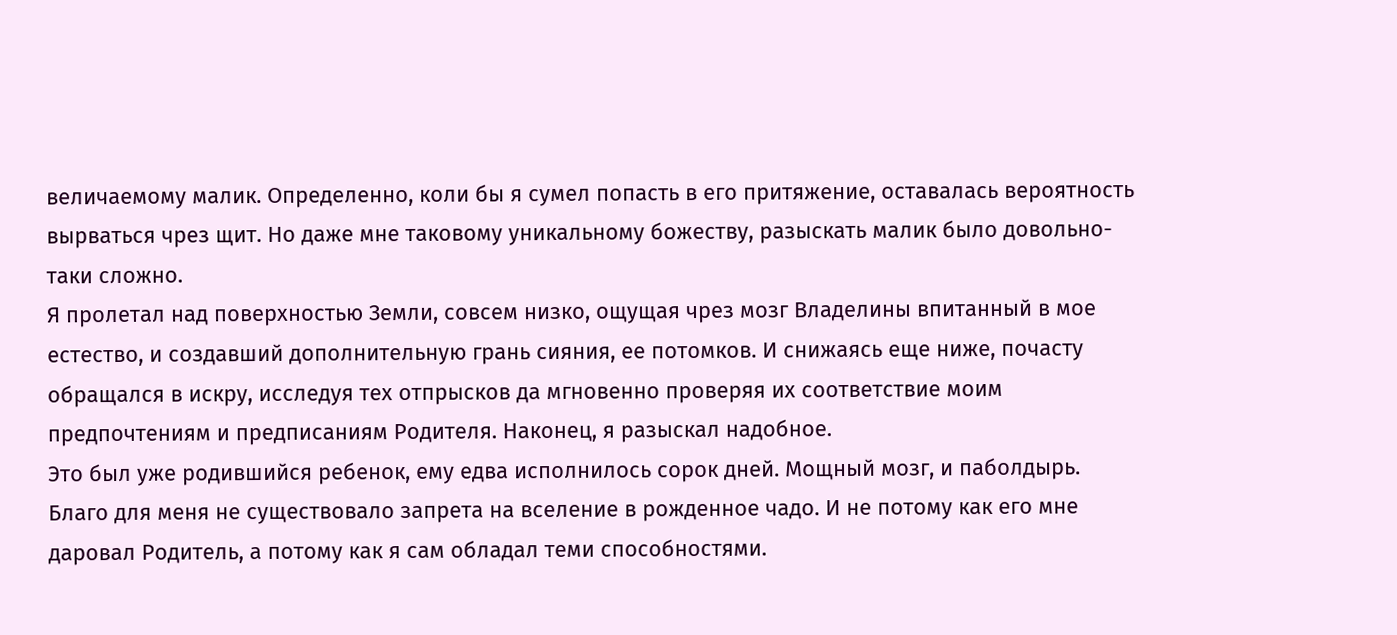величаемому малик. Определенно, коли бы я сумел попасть в его притяжение, оставалась вероятность вырваться чрез щит. Но даже мне таковому уникальному божеству, разыскать малик было довольно-таки сложно.
Я пролетал над поверхностью Земли, совсем низко, ощущая чрез мозг Владелины впитанный в мое естество, и создавший дополнительную грань сияния, ее потомков. И снижаясь еще ниже, почасту обращался в искру, исследуя тех отпрысков да мгновенно проверяя их соответствие моим предпочтениям и предписаниям Родителя. Наконец, я разыскал надобное.
Это был уже родившийся ребенок, ему едва исполнилось сорок дней. Мощный мозг, и паболдырь. Благо для меня не существовало запрета на вселение в рожденное чадо. И не потому как его мне даровал Родитель, а потому как я сам обладал теми способностями.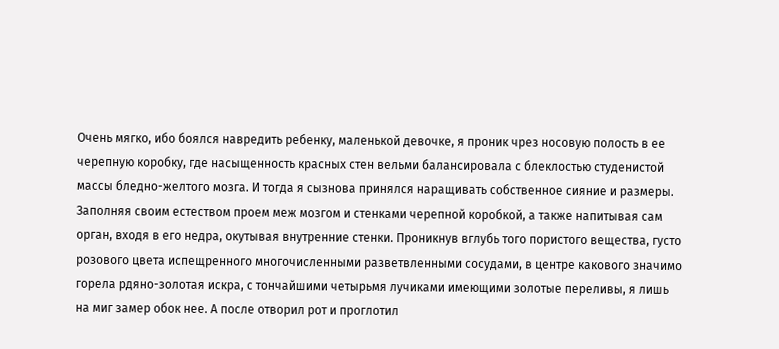Очень мягко, ибо боялся навредить ребенку, маленькой девочке, я проник чрез носовую полость в ее черепную коробку, где насыщенность красных стен вельми балансировала с блеклостью студенистой массы бледно-желтого мозга. И тогда я сызнова принялся наращивать собственное сияние и размеры. Заполняя своим естеством проем меж мозгом и стенками черепной коробкой, а также напитывая сам орган, входя в его недра, окутывая внутренние стенки. Проникнув вглубь того пористого вещества, густо розового цвета испещренного многочисленными разветвленными сосудами, в центре какового значимо горела рдяно-золотая искра, с тончайшими четырьмя лучиками имеющими золотые переливы, я лишь на миг замер обок нее. А после отворил рот и проглотил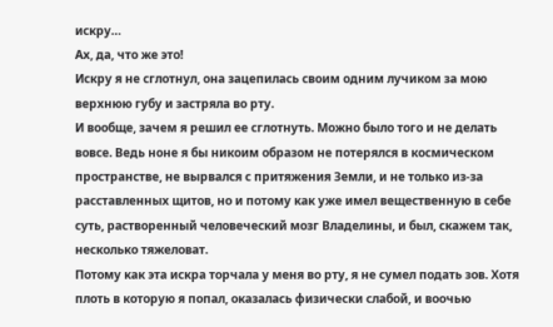искру…
Ах, да, что же это!
Искру я не сглотнул, она зацепилась своим одним лучиком за мою верхнюю губу и застряла во рту.
И вообще, зачем я решил ее сглотнуть. Можно было того и не делать вовсе. Ведь ноне я бы никоим образом не потерялся в космическом пространстве, не вырвался с притяжения Земли, и не только из-за расставленных щитов, но и потому как уже имел вещественную в себе суть, растворенный человеческий мозг Владелины, и был, скажем так, несколько тяжеловат.
Потому как эта искра торчала у меня во рту, я не сумел подать зов. Хотя плоть в которую я попал, оказалась физически слабой, и воочью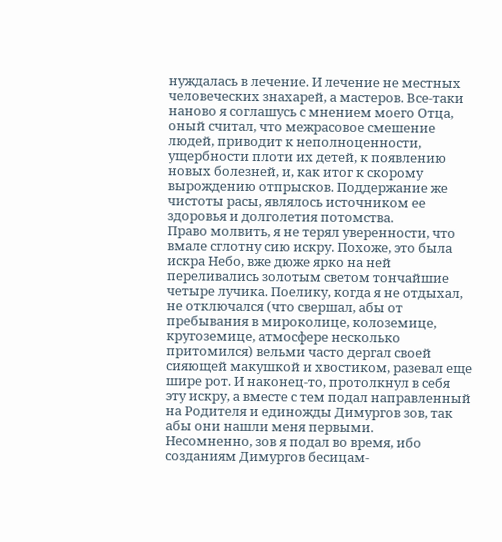нуждалась в лечение. И лечение не местных человеческих знахарей, а мастеров. Все-таки наново я соглашусь с мнением моего Отца, оный считал, что межрасовое смешение людей, приводит к неполноценности, ущербности плоти их детей, к появлению новых болезней, и, как итог к скорому вырождению отпрысков. Поддержание же чистоты расы, являлось источником ее здоровья и долголетия потомства.
Право молвить, я не терял уверенности, что вмале сглотну сию искру. Похоже, это была искра Небо, вже дюже ярко на ней переливались золотым светом тончайшие четыре лучика. Поелику, когда я не отдыхал, не отключался (что свершал, абы от пребывания в мироколице, колоземице, кругоземице, атмосфере несколько притомился) вельми часто дергал своей сияющей макушкой и хвостиком, разевал еще шире рот. И наконец-то, протолкнул в себя эту искру, а вместе с тем подал направленный на Родителя и единожды Димургов зов, так абы они нашли меня первыми.
Несомненно, зов я подал во время, ибо созданиям Димургов бесицам-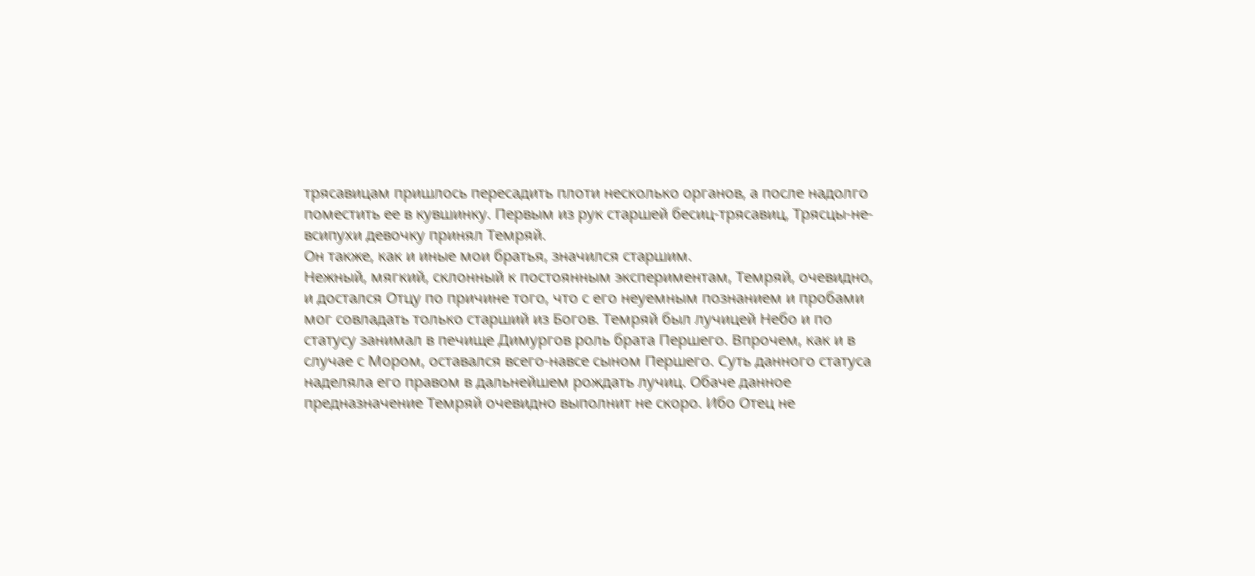трясавицам пришлось пересадить плоти несколько органов, а после надолго поместить ее в кувшинку. Первым из рук старшей бесиц-трясавиц, Трясцы-не-всипухи девочку принял Темряй.
Он также, как и иные мои братья, значился старшим.
Нежный, мягкий, склонный к постоянным экспериментам, Темряй, очевидно, и достался Отцу по причине того, что с его неуемным познанием и пробами мог совладать только старший из Богов. Темряй был лучицей Небо и по статусу занимал в печище Димургов роль брата Першего. Впрочем, как и в случае с Мором, оставался всего-навсе сыном Першего. Суть данного статуса наделяла его правом в дальнейшем рождать лучиц. Обаче данное предназначение Темряй очевидно выполнит не скоро. Ибо Отец не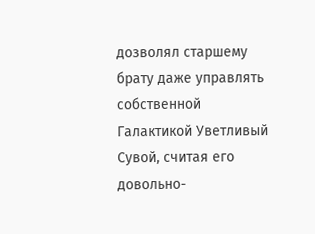дозволял старшему брату даже управлять собственной Галактикой Уветливый Сувой, считая его довольно-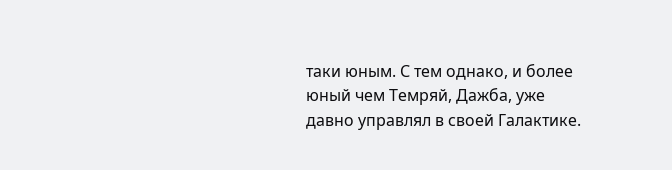таки юным. С тем однако, и более юный чем Темряй, Дажба, уже давно управлял в своей Галактике.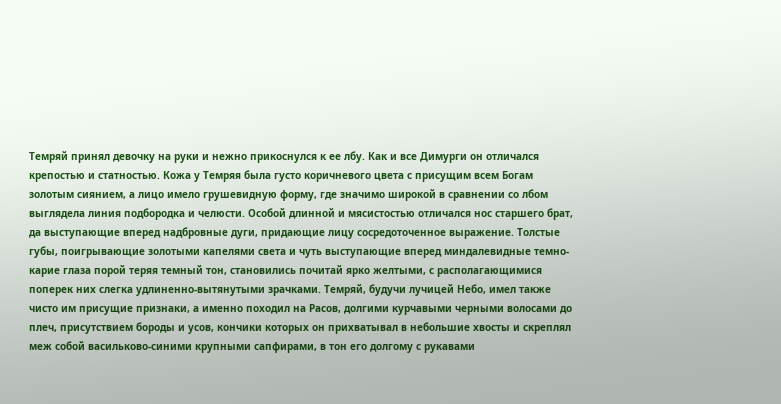Темряй принял девочку на руки и нежно прикоснулся к ее лбу. Как и все Димурги он отличался крепостью и статностью. Кожа у Темряя была густо коричневого цвета с присущим всем Богам золотым сиянием, а лицо имело грушевидную форму, где значимо широкой в сравнении со лбом выглядела линия подбородка и челюсти. Особой длинной и мясистостью отличался нос старшего брат, да выступающие вперед надбровные дуги, придающие лицу сосредоточенное выражение. Толстые губы, поигрывающие золотыми капелями света и чуть выступающие вперед миндалевидные темно-карие глаза порой теряя темный тон, становились почитай ярко желтыми, с располагающимися поперек них слегка удлиненно-вытянутыми зрачками. Темряй, будучи лучицей Небо, имел также чисто им присущие признаки, а именно походил на Расов, долгими курчавыми черными волосами до плеч, присутствием бороды и усов, кончики которых он прихватывал в небольшие хвосты и скреплял меж собой васильково-синими крупными сапфирами, в тон его долгому с рукавами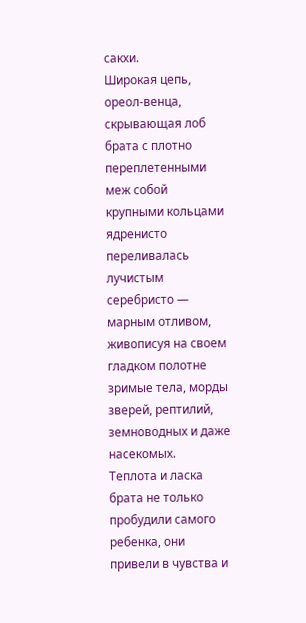сакхи.
Широкая цепь, ореол-венца, скрывающая лоб брата с плотно переплетенными меж собой крупными кольцами ядренисто переливалась лучистым серебристо — марным отливом, живописуя на своем гладком полотне зримые тела, морды зверей, рептилий, земноводных и даже насекомых.
Теплота и ласка брата не только пробудили самого ребенка, они привели в чувства и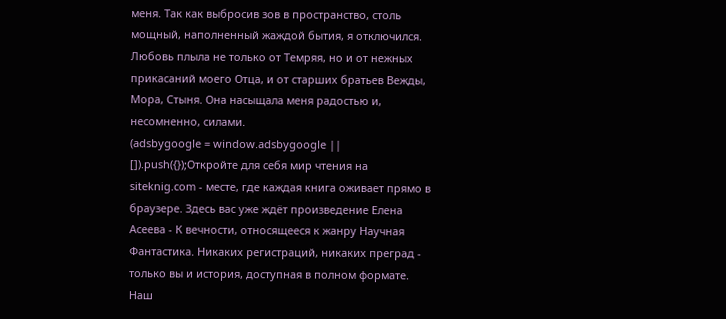меня. Так как выбросив зов в пространство, столь мощный, наполненный жаждой бытия, я отключился. Любовь плыла не только от Темряя, но и от нежных прикасаний моего Отца, и от старших братьев Вежды, Мора, Стыня. Она насыщала меня радостью и, несомненно, силами.
(adsbygoogle = window.adsbygoogle || []).push({});Откройте для себя мир чтения на siteknig.com - месте, где каждая книга оживает прямо в браузере. Здесь вас уже ждёт произведение Елена Асеева - К вечности, относящееся к жанру Научная Фантастика. Никаких регистраций, никаких преград - только вы и история, доступная в полном формате. Наш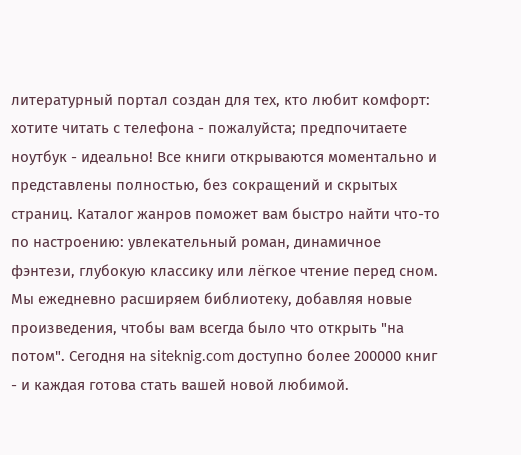литературный портал создан для тех, кто любит комфорт: хотите читать с телефона - пожалуйста; предпочитаете ноутбук - идеально! Все книги открываются моментально и представлены полностью, без сокращений и скрытых страниц. Каталог жанров поможет вам быстро найти что-то по настроению: увлекательный роман, динамичное фэнтези, глубокую классику или лёгкое чтение перед сном. Мы ежедневно расширяем библиотеку, добавляя новые произведения, чтобы вам всегда было что открыть "на потом". Сегодня на siteknig.com доступно более 200000 книг - и каждая готова стать вашей новой любимой.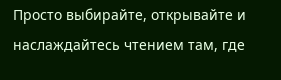Просто выбирайте, открывайте и наслаждайтесь чтением там, где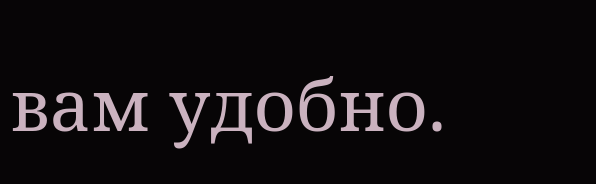вам удобно.